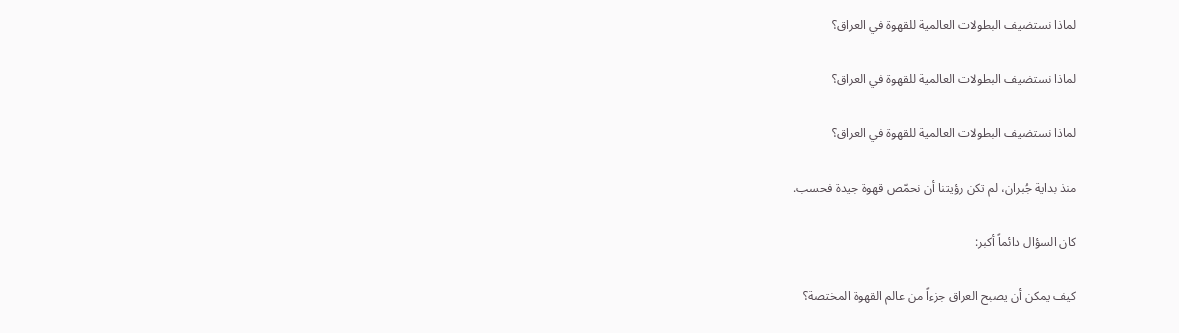لماذا نستضيف البطولات العالمية للقهوة في العراق؟

لماذا نستضيف البطولات العالمية للقهوة في العراق؟

لماذا نستضيف البطولات العالمية للقهوة في العراق؟

منذ بداية جُبران، لم تكن رؤيتنا أن نحمّص قهوة جيدة فحسب.

كان السؤال دائماً أكبر:

كيف يمكن أن يصبح العراق جزءاً من عالم القهوة المختصة؟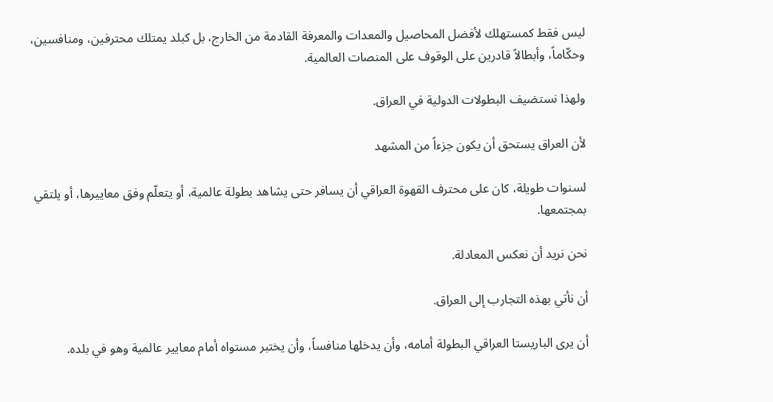ليس فقط كمستهلك لأفضل المحاصيل والمعدات والمعرفة القادمة من الخارج، بل كبلد يمتلك محترفين، ومنافسين، وحكّاماً، وأبطالاً قادرين على الوقوف على المنصات العالمية.

ولهذا نستضيف البطولات الدولية في العراق.

لأن العراق يستحق أن يكون جزءاً من المشهد

لسنوات طويلة، كان على محترف القهوة العراقي أن يسافر حتى يشاهد بطولة عالمية، أو يتعلّم وفق معاييرها، أو يلتقي بمجتمعها.

نحن نريد أن نعكس المعادلة.

أن نأتي بهذه التجارب إلى العراق.

أن يرى الباريستا العراقي البطولة أمامه، وأن يدخلها منافساً، وأن يختبر مستواه أمام معايير عالمية وهو في بلده.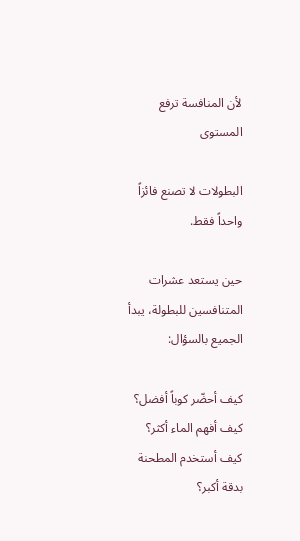لأن المنافسة ترفع المستوى

البطولات لا تصنع فائزاً واحداً فقط.

حين يستعد عشرات المتنافسين للبطولة، يبدأ الجميع بالسؤال:

كيف أحضّر كوباً أفضل؟
كيف أفهم الماء أكثر؟
كيف أستخدم المطحنة بدقة أكبر؟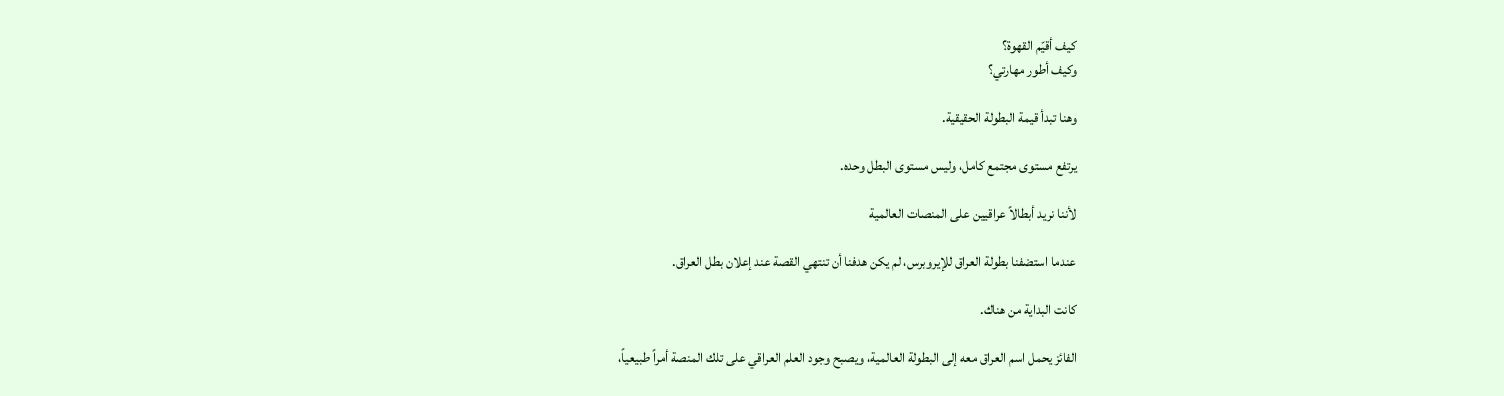كيف أقيّم القهوة؟
وكيف أطور مهارتي؟

وهنا تبدأ قيمة البطولة الحقيقية.

يرتفع مستوى مجتمع كامل، وليس مستوى البطل وحده.

لأننا نريد أبطالاً عراقيين على المنصات العالمية

عندما استضفنا بطولة العراق للإيروبرس، لم يكن هدفنا أن تنتهي القصة عند إعلان بطل العراق.

كانت البداية من هناك.

الفائز يحمل اسم العراق معه إلى البطولة العالمية، ويصبح وجود العلم العراقي على تلك المنصة أمراً طبيعياً،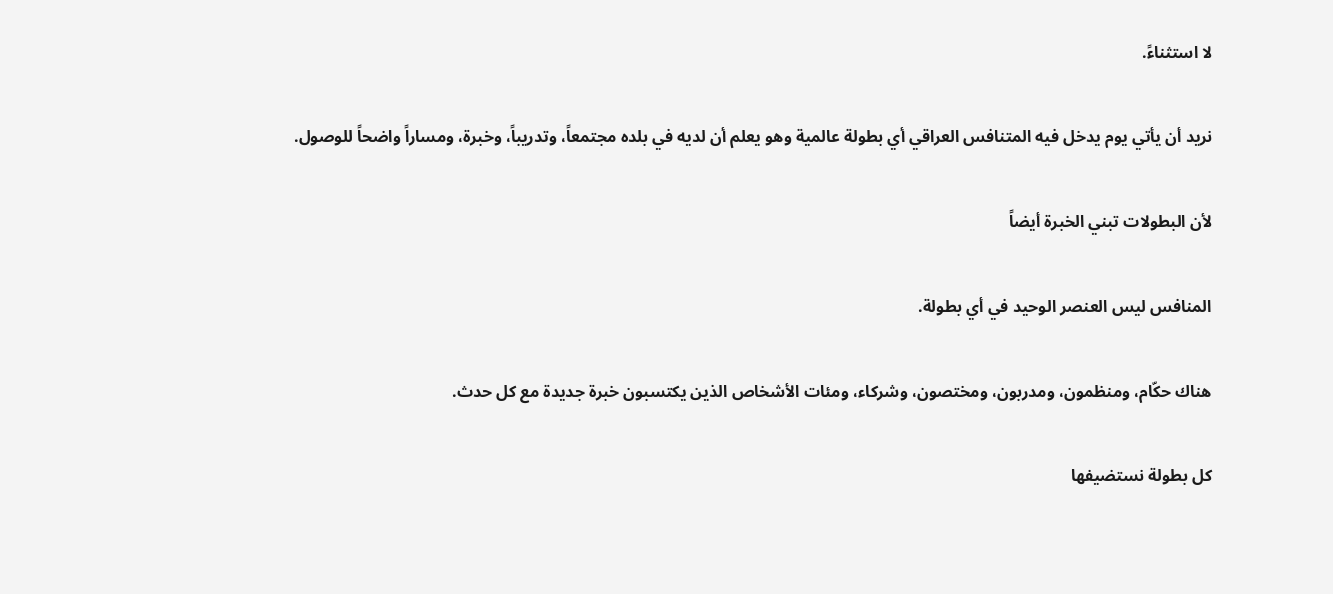لا استثناءً.

نريد أن يأتي يوم يدخل فيه المتنافس العراقي أي بطولة عالمية وهو يعلم أن لديه في بلده مجتمعاً، وتدريباً، وخبرة، ومساراً واضحاً للوصول.

لأن البطولات تبني الخبرة أيضاً

المنافس ليس العنصر الوحيد في أي بطولة.

هناك حكّام، ومنظمون، ومدربون، ومختصون، وشركاء، ومئات الأشخاص الذين يكتسبون خبرة جديدة مع كل حدث.

كل بطولة نستضيفها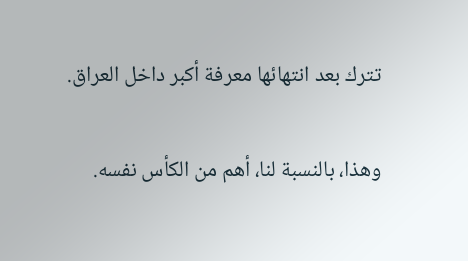تترك بعد انتهائها معرفة أكبر داخل العراق.

وهذا، بالنسبة لنا، أهم من الكأس نفسه.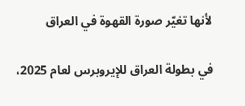لأنها تغيّر صورة القهوة في العراق

في بطولة العراق للإيروبرس لعام 2025،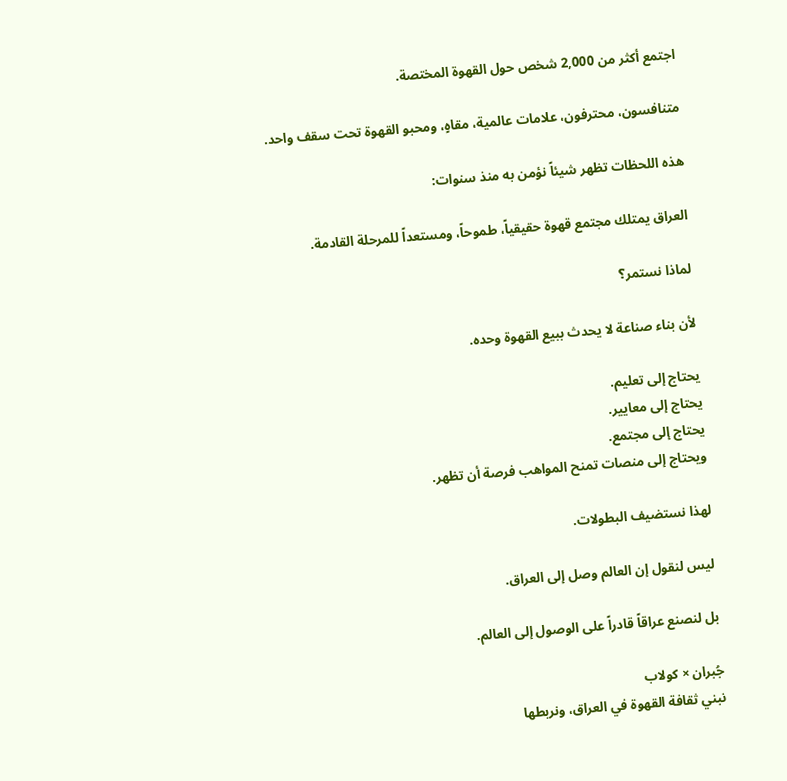اجتمع أكثر من 2,000 شخص حول القهوة المختصة.

متنافسون، محترفون، علامات عالمية، مقاهٍ، ومحبو القهوة تحت سقف واحد.

هذه اللحظات تظهر شيئاً نؤمن به منذ سنوات:

العراق يمتلك مجتمع قهوة حقيقياً، طموحاً، ومستعداً للمرحلة القادمة.

لماذا نستمر؟

لأن بناء صناعة لا يحدث ببيع القهوة وحده.

يحتاج إلى تعليم.
يحتاج إلى معايير.
يحتاج إلى مجتمع.
ويحتاج إلى منصات تمنح المواهب فرصة أن تظهر.

لهذا نستضيف البطولات.

ليس لنقول إن العالم وصل إلى العراق.

بل لنصنع عراقاً قادراً على الوصول إلى العالم.

جُبران × كولاب
نبني ثقافة القهوة في العراق، ونربطها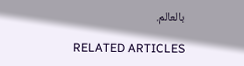بالعالم.

RELATED ARTICLES